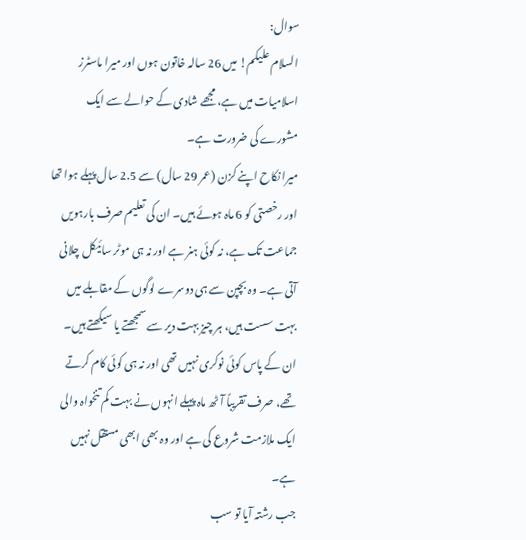سوال:
السلام علیکم! میں 26 سالہ خاتون ہوں اور میرا ماسٹرز اسلامیات میں ہے، مجھے شادی کے حوالے سے ایک مشورے کی ضرورت ہے۔
میرا نکاح اپنے کزن (عمر 29 سال) سے 2.5 سال پہلے ہوا تھا اور رخصتی کو 6 ماہ ہوئے ہیں۔ ان کی تعلیم صرف بارہویں جماعت تک ہے، نہ کوئی ہنر ہے اور نہ ہی موٹر سائیکل چلانی آتی ہے۔ وہ بچپن سے ہی دوسرے لوگوں کے مقابلے میں بہت سست ہیں، ہر چیز بہت دیر سے سمجھتے یا سیکھتے ہیں۔ ان کے پاس کوئی نوکری نہیں تھی اور نہ ہی کوئی کام کرتے تھے، صرف تقریباً آٹھ ماہ پہلے انہوں نے بہت کم تنخواہ والی ایک ملازمت شروع کی ہے اور وہ بھی ابھی مستقل نہیں ہے۔
جب رشتہ آیا تو سب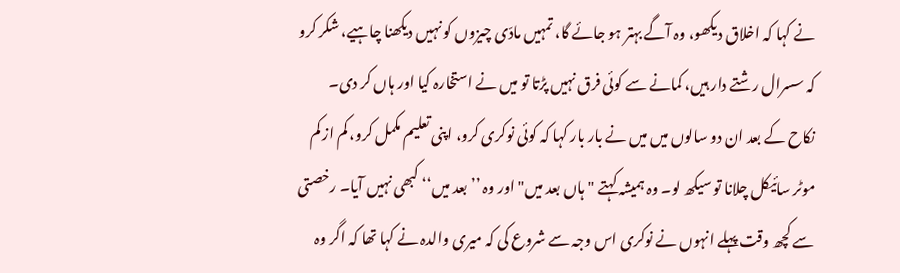نے کہا کہ اخلاق دیکھو، وہ آگے بہتر ہو جائے گا، تمہیں مادّی چیزوں کو نہیں دیکھنا چاہیے، شکر کرو کہ سسرال رشتے دار ہیں، کمانے سے کوئی فرق نہیں پڑتا تو میں نے استخارہ کیا اور ہاں کر دی۔
نکاح کے بعد ان دو سالوں میں میں نے بار بار کہا کہ کوئی نوکری کرو، اپنی تعلیم مکمل کرو، کم از کم موٹر سائیکل چلانا تو سیکھ لو۔ وہ ہمیشہ کہتے "ہاں بعد میں" اور وہ ’’بعد میں‘‘ کبھی نہیں آیا۔ رخصتی سے کچھ وقت پہلے انہوں نے نوکری اس وجہ سے شروع کی کہ میری والدہ نے کہا تھا کہ اگر وہ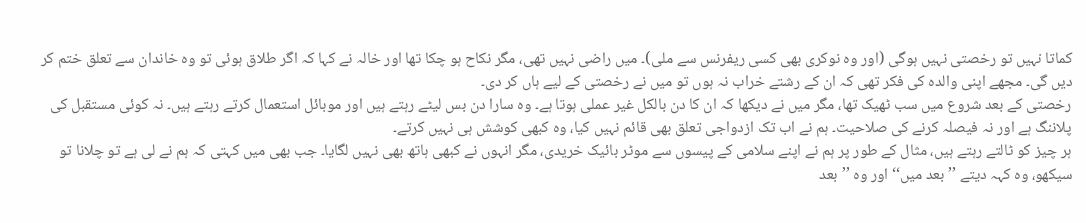کماتا نہیں تو رخصتی نہیں ہوگی (اور وہ نوکری بھی کسی ریفرنس سے ملی)۔ میں راضی نہیں تھی، مگر نکاح ہو چکا تھا اور خالہ نے کہا کہ اگر طلاق ہوئی تو وہ خاندان سے تعلق ختم کر دیں گی۔ مجھے اپنی والدہ کی فکر تھی کہ ان کے رشتے خراب نہ ہوں تو میں نے رخصتی کے لیے ہاں کر دی۔
رخصتی کے بعد شروع میں سب ٹھیک تھا، مگر میں نے دیکھا کہ ان کا دن بالکل غیر عملی ہوتا ہے۔ وہ سارا دن بس لیٹے رہتے ہیں اور موبائل استعمال کرتے رہتے ہیں۔ نہ کوئی مستقبل کی پلاننگ ہے اور نہ فیصلہ کرنے کی صلاحیت۔ ہم نے اب تک ازدواجی تعلق بھی قائم نہیں کیا، وہ کبھی کوشش ہی نہیں کرتے۔
ہر چیز کو ٹالتے رہتے ہیں، مثال کے طور پر ہم نے اپنے سلامی کے پیسوں سے موٹر بائیک خریدی، مگر انہوں نے کبھی ہاتھ بھی نہیں لگایا۔ جب بھی میں کہتی کہ ہم نے لی ہے تو چلانا تو سیکھو، وہ کہہ دیتے ’’بعد میں‘‘ اور وہ ’’بعد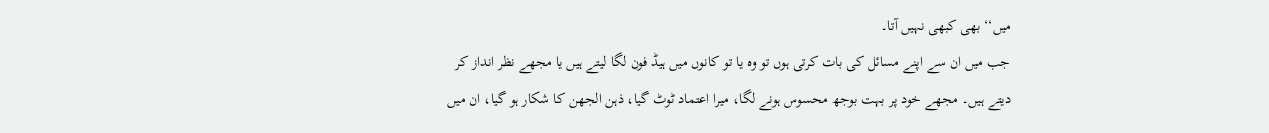میں‘‘ بھی کبھی نہیں آتا۔
جب میں ان سے اپنے مسائل کی بات کرتی ہوں تو وہ یا تو کانوں میں ہیڈ فون لگا لیتے ہیں یا مجھے نظر انداز کر دیتے ہیں۔ مجھے خود پر بہت بوجھ محسوس ہونے لگا، میرا اعتماد ٹوٹ گیا، ذہن الجھن کا شکار ہو گیا، ان میں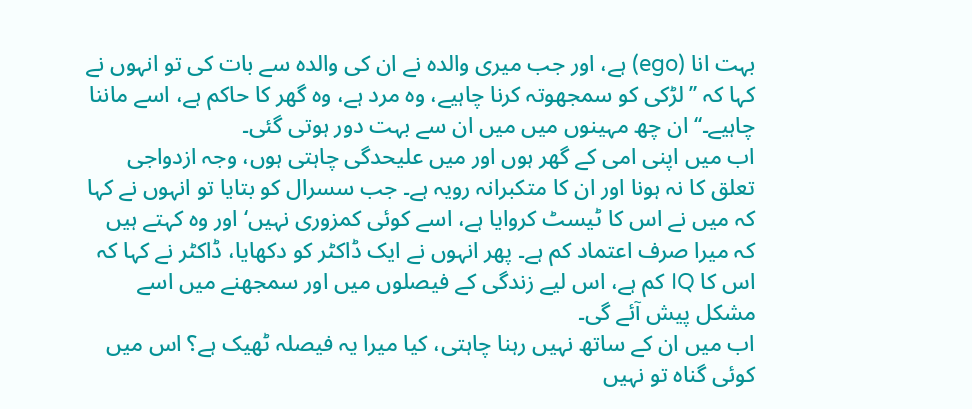بہت انا (ego) ہے، اور جب میری والدہ نے ان کی والدہ سے بات کی تو انہوں نے کہا کہ ’’لڑکی کو سمجھوتہ کرنا چاہیے، وہ مرد ہے، وہ گھر کا حاکم ہے، اسے ماننا چاہیے۔‘‘ ان چھ مہینوں میں میں ان سے بہت دور ہوتی گئی۔
اب میں اپنی امی کے گھر ہوں اور میں علیحدگی چاہتی ہوں، وجہ ازدواجی تعلق کا نہ ہونا اور ان کا متکبرانہ رویہ ہے۔ جب سسرال کو بتایا تو انہوں نے کہا کہ میں نے اس کا ٹیسٹ کروایا ہے، اسے کوئی کمزوری نہیں‘ اور وہ کہتے ہیں کہ میرا صرف اعتماد کم ہے۔ پھر انہوں نے ایک ڈاکٹر کو دکھایا، ڈاکٹر نے کہا کہ اس کا IQ کم ہے، اس لیے زندگی کے فیصلوں میں اور سمجھنے میں اسے مشکل پیش آئے گی۔
اب میں ان کے ساتھ نہیں رہنا چاہتی، کیا میرا یہ فیصلہ ٹھیک ہے؟ اس میں کوئی گناہ تو نہیں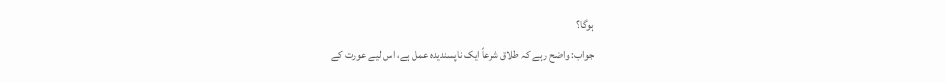ہوگا؟
جواب: واضح رہے کہ طلاق شرعاً ایک ناپسندیدہ عمل ہے، اس لیے عورت کے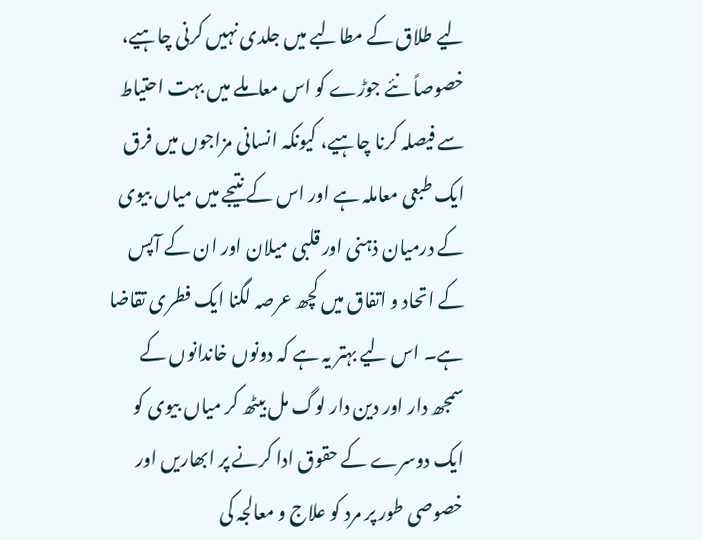لیے طلاق کے مطالبے میں جلدی نہیں کرنی چاہیے، خصوصاً نئے جوڑے کو اس معاملے میں بہت احتیاط سے فیصلہ کرنا چاہیے، کیونکہ انسانی مزاجوں میں فرق ایک طبعی معاملہ ہے اور اس کے نتیجے میں میاں بیوی کے درمیان ذہنی اور قلبی میلان اور ان کے آپس کے اتحاد و اتفاق میں کچھ عرصہ لگنا ایک فطری تقاضا ہے۔ اس لیے بہتر یہ ہے کہ دونوں خاندانوں کے سمجھ دار اور دین دار لوگ مل بیٹھ کر میاں بیوی کو ایک دوسرے کے حقوق ادا کرنے پر ابھاریں اور خصوصی طور پر مرد کو علاج و معالجہ کی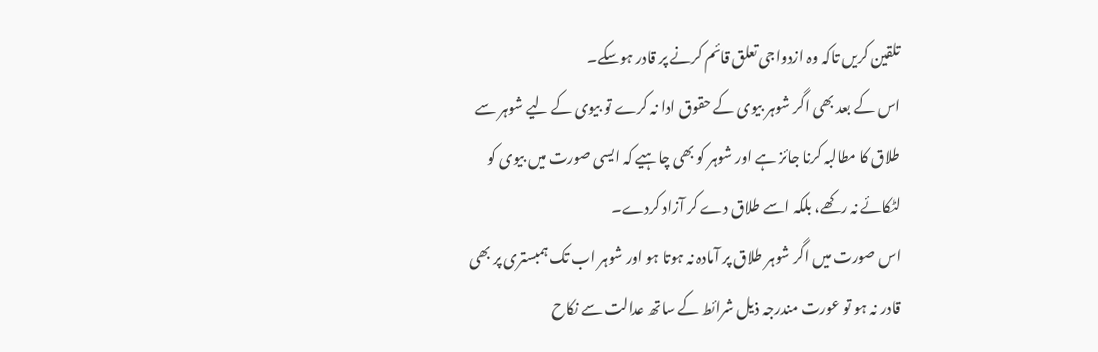تلقین کریں تاکہ وہ ازدواجی تعلق قائم کرنے پر قادر ہوسکے۔
اس کے بعد بھی اگر شوہر بیوی کے حقوق ادا نہ کرے تو بیوی کے لیے شوہر سے طلاق کا مطالبہ کرنا جائز ہے اور شوہر کو بھی چاہیے کہ ایسی صورت میں بیوی کو لٹکائے نہ رکھے، بلکہ اسے طلاق دے کر آزاد کردے۔
اس صورت میں اگر شوہر طلاق پر آمادہ نہ ہوتا ہو اور شوہر اب تک ہمبستری پر بھی قادر نہ ہو تو عورت مندرجہ ذیل شرائط کے ساتھ عدالت سے نکاح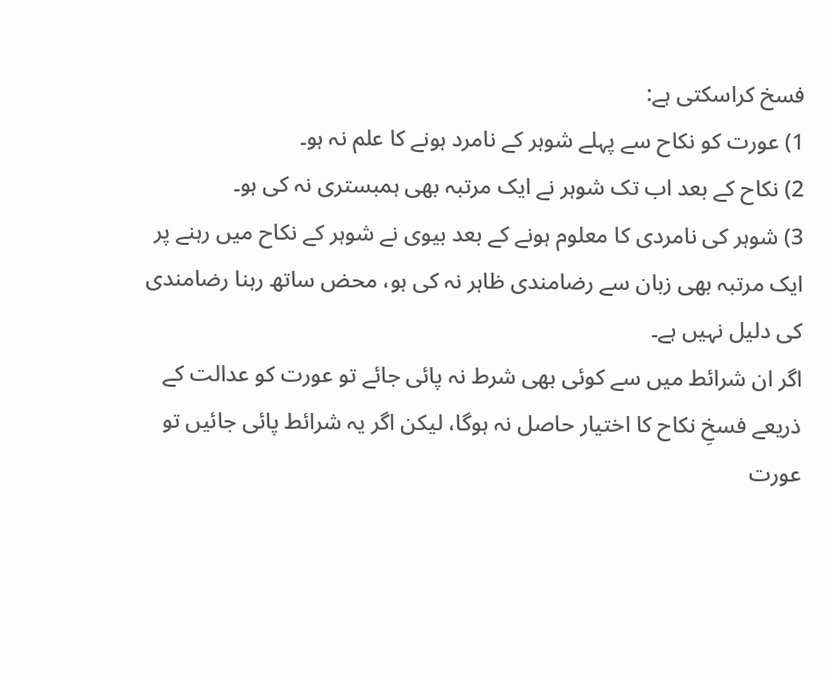فسخ کراسکتی ہے:
1) عورت کو نکاح سے پہلے شوہر کے نامرد ہونے کا علم نہ ہو۔
2) نکاح کے بعد اب تک شوہر نے ایک مرتبہ بھی ہمبستری نہ کی ہو۔
3) شوہر کی نامردی کا معلوم ہونے کے بعد بیوی نے شوہر کے نکاح میں رہنے پر ایک مرتبہ بھی زبان سے رضامندی ظاہر نہ کی ہو، محض ساتھ رہنا رضامندی کی دلیل نہیں ہے۔
اگر ان شرائط میں سے کوئی بھی شرط نہ پائی جائے تو عورت کو عدالت کے ذریعے فسخِ نکاح کا اختیار حاصل نہ ہوگا، لیکن اگر یہ شرائط پائی جائیں تو عورت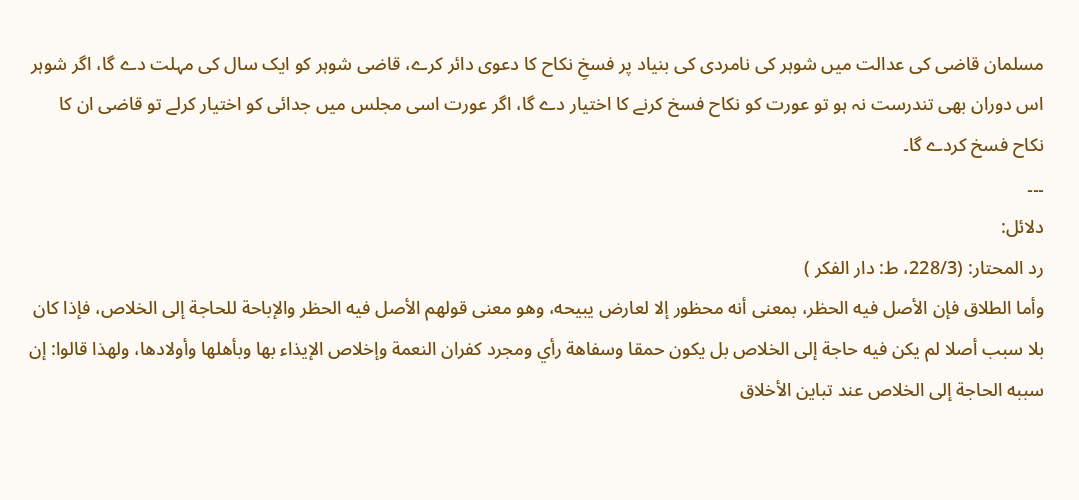مسلمان قاضی کی عدالت میں شوہر کی نامردی کی بنیاد پر فسخِ نکاح کا دعوی دائر کرے، قاضی شوہر کو ایک سال کی مہلت دے گا، اگر شوہر اس دوران بھی تندرست نہ ہو تو عورت کو نکاح فسخ کرنے کا اختیار دے گا، اگر عورت اسی مجلس میں جدائی کو اختیار کرلے تو قاضی ان کا نکاح فسخ کردے گا۔
۔۔۔
دلائل:
رد المحتار: (228/3، ط: دار الفكر )
وأما الطلاق فإن الأصل فيه الحظر، بمعنى أنه محظور إلا لعارض يبيحه، وهو معنى قولهم الأصل فيه الحظر والإباحة للحاجة إلى الخلاص، فإذا كان بلا سبب أصلا لم يكن فيه حاجة إلى الخلاص بل يكون حمقا وسفاهة رأي ومجرد كفران النعمة وإخلاص الإيذاء بها وبأهلها وأولادها، ولهذا قالوا: إن سببه الحاجة إلى الخلاص عند تباين الأخلاق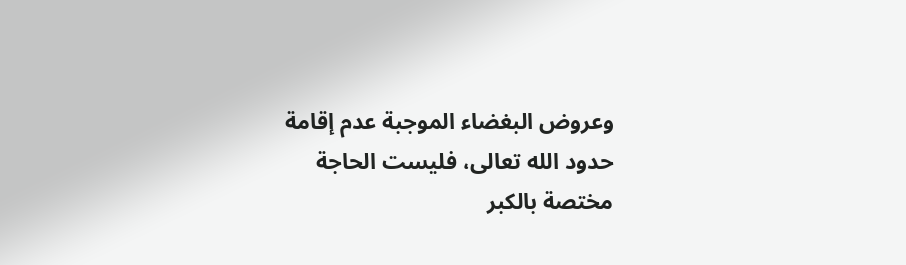وعروض البغضاء الموجبة عدم إقامة حدود الله تعالى، فليست الحاجة مختصة بالكبر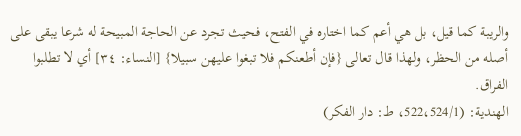والريبة كما قيل، بل هي أعم كما اختاره في الفتح، فحيث تجرد عن الحاجة المبيحة له شرعا يبقى على أصله من الحظر، ولهذا قال تعالى {فإن أطعنكم فلا تبغوا عليهن سبيلا} [النساء: ٣٤] أي لا تطلبوا الفراق.
الھندیة: (522،524/1، ط: دار الفکر)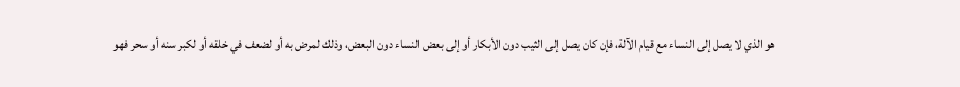هو الذي لا يصل إلى النساء مع قيام الآلة، فإن كان يصل إلى الثيب دون الأبكار أو إلى بعض النساء دون البعض، وذلك لمرض به أو لضعف في خلقه أو لكبر سنه أو سحر فهو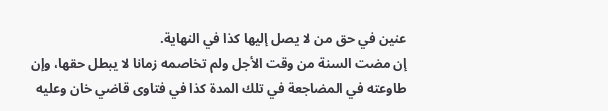عنين في حق من لا يصل إليها كذا في النهاية.
إن مضت السنة من وقت الأجل ولم تخاصمه زمانا لا يبطل حقها، وإن طاوعته في المضاجعة في تلك المدة كذا في فتاوى قاضي خان وعليه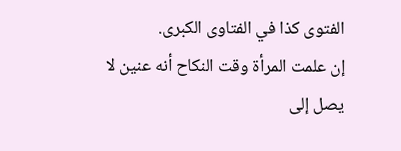الفتوى كذا في الفتاوى الكبرى.
إن علمت المرأة وقت النكاح أنه عنين لا يصل إلى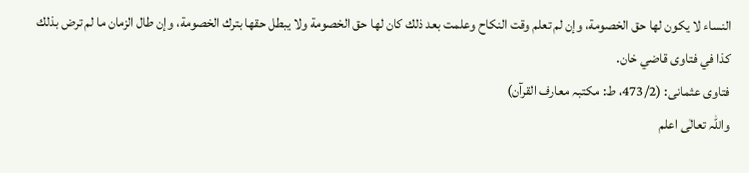النساء لا يكون لها حق الخصومة، وإن لم تعلم وقت النكاح وعلمت بعد ذلك كان لها حق الخصومة ولا يبطل حقها بترك الخصومة، وإن طال الزمان ما لم ترض بذلك كذا في فتاوى قاضي خان.
فتاوی عثمانی: (473/2، ط: مکتبہ معارف القرآن)
واللہ تعالٰی اعلم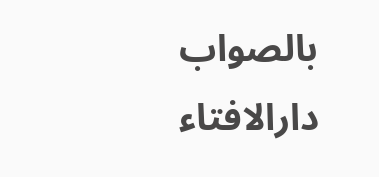بالصواب
دارالافتاء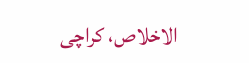الاخلاص، کراچی